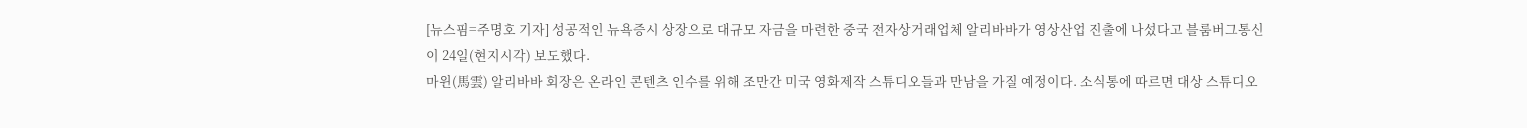[뉴스핌=주명호 기자] 성공적인 뉴욕증시 상장으로 대규모 자금을 마련한 중국 전자상거래업체 알리바바가 영상산업 진출에 나섰다고 블룸버그통신이 24일(현지시각) 보도했다.
마윈(馬雲) 알리바바 회장은 온라인 콘텐츠 인수를 위해 조만간 미국 영화제작 스튜디오들과 만남을 가질 예정이다. 소식통에 따르면 대상 스튜디오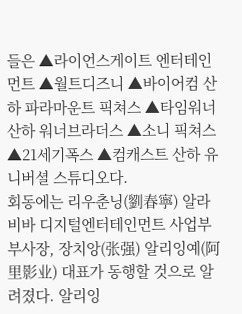들은 ▲라이언스게이트 엔터테인먼트 ▲월트디즈니 ▲바이어컴 산하 파라마운트 픽쳐스 ▲타임워너 산하 워너브라더스 ▲소니 픽쳐스 ▲21세기폭스 ▲컴캐스트 산하 유니버셜 스튜디오다.
회동에는 리우춘닝(劉春寧) 알라비바 디지털엔터테인먼트 사업부 부사장, 장치앙(张强) 알리잉예(阿里影业) 대표가 동행할 것으로 알려졌다. 알리잉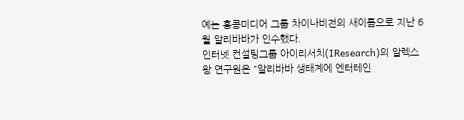예는 홍콩미디어 그룹 차이나비전의 새이름으로 지난 6월 알리바바가 인수했다.
인터넷 컨설팅그룹 아이리서치(IResearch)의 알렉스 왕 연구원은 "알리바바 생태계에 엔터테인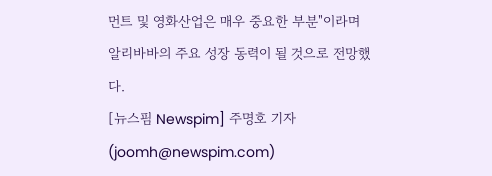먼트 및 영화산업은 매우 중요한 부분"이라며 알리바바의 주요 성장 동력이 될 것으로 전망했다.
[뉴스핌 Newspim] 주명호 기자 (joomh@newspim.com)